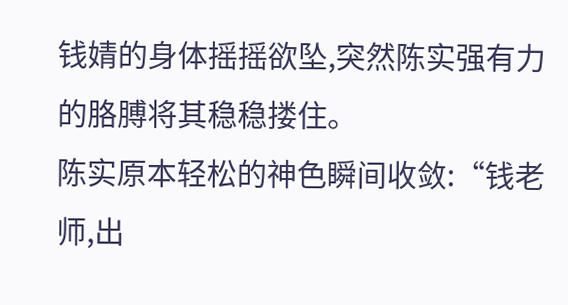钱婧的身体摇摇欲坠,突然陈实强有力的胳膊将其稳稳搂住。
陈实原本轻松的神色瞬间收敛:“钱老师,出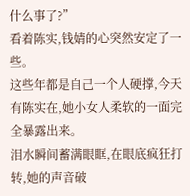什么事了?”
看着陈实,钱婧的心突然安定了一些。
这些年都是自己一个人硬撑,今天有陈实在,她小女人柔软的一面完全暴露出来。
泪水瞬间蓄满眼眶,在眼底疯狂打转,她的声音破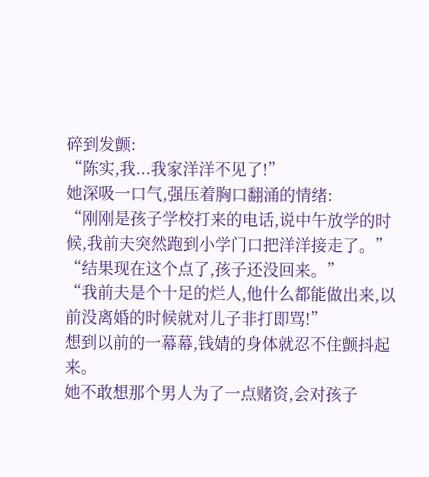碎到发颤:
“陈实,我...我家洋洋不见了!”
她深吸一口气,强压着胸口翻涌的情绪:
“刚刚是孩子学校打来的电话,说中午放学的时候,我前夫突然跑到小学门口把洋洋接走了。”
“结果现在这个点了,孩子还没回来。”
“我前夫是个十足的烂人,他什么都能做出来,以前没离婚的时候就对儿子非打即骂!”
想到以前的一幕幕,钱婧的身体就忍不住颤抖起来。
她不敢想那个男人为了一点赌资,会对孩子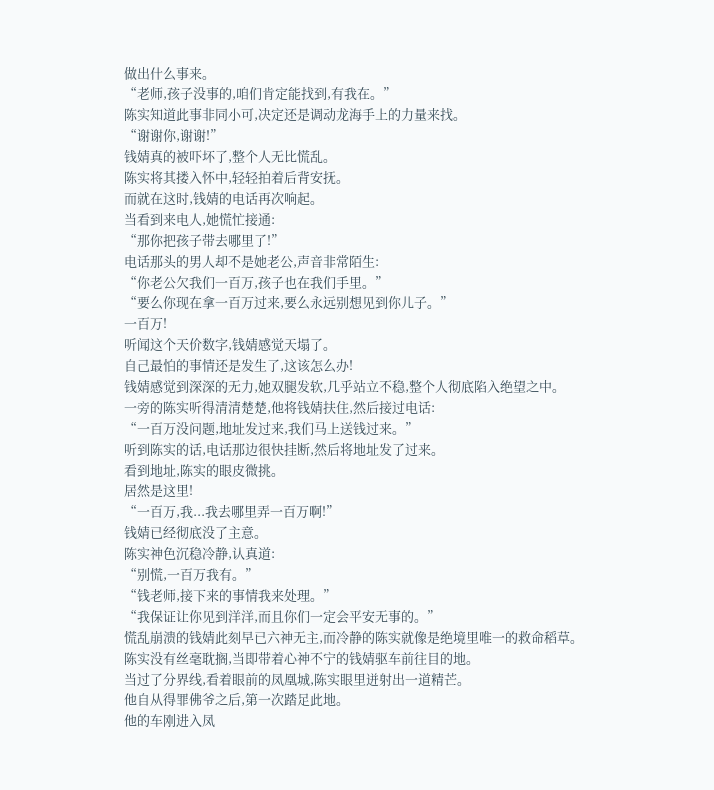做出什么事来。
“老师,孩子没事的,咱们肯定能找到,有我在。”
陈实知道此事非同小可,决定还是调动龙海手上的力量来找。
“谢谢你,谢谢!”
钱婧真的被吓坏了,整个人无比慌乱。
陈实将其搂入怀中,轻轻拍着后背安抚。
而就在这时,钱婧的电话再次响起。
当看到来电人,她慌忙接通:
“那你把孩子带去哪里了!”
电话那头的男人却不是她老公,声音非常陌生:
“你老公欠我们一百万,孩子也在我们手里。”
“要么你现在拿一百万过来,要么永远别想见到你儿子。”
一百万!
听闻这个天价数字,钱婧感觉天塌了。
自己最怕的事情还是发生了,这该怎么办!
钱婧感觉到深深的无力,她双腿发软,几乎站立不稳,整个人彻底陷入绝望之中。
一旁的陈实听得清清楚楚,他将钱婧扶住,然后接过电话:
“一百万没问题,地址发过来,我们马上送钱过来。”
听到陈实的话,电话那边很快挂断,然后将地址发了过来。
看到地址,陈实的眼皮微挑。
居然是这里!
“一百万,我...我去哪里弄一百万啊!”
钱婧已经彻底没了主意。
陈实神色沉稳冷静,认真道:
“别慌,一百万我有。”
“钱老师,接下来的事情我来处理。”
“我保证让你见到洋洋,而且你们一定会平安无事的。”
慌乱崩溃的钱婧此刻早已六神无主,而冷静的陈实就像是绝境里唯一的救命稻草。
陈实没有丝毫耽搁,当即带着心神不宁的钱婧驱车前往目的地。
当过了分界线,看着眼前的凤凰城,陈实眼里迸射出一道精芒。
他自从得罪佛爷之后,第一次踏足此地。
他的车刚进入凤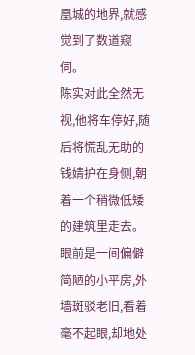凰城的地界,就感觉到了数道窥伺。
陈实对此全然无视,他将车停好,随后将慌乱无助的钱婧护在身侧,朝着一个稍微低矮的建筑里走去。
眼前是一间偏僻简陋的小平房,外墙斑驳老旧,看着毫不起眼,却地处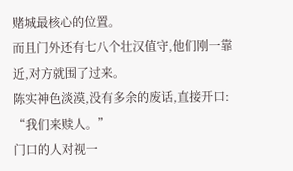赌城最核心的位置。
而且门外还有七八个壮汉值守,他们刚一靠近,对方就围了过来。
陈实神色淡漠,没有多余的废话,直接开口:
“我们来赎人。”
门口的人对视一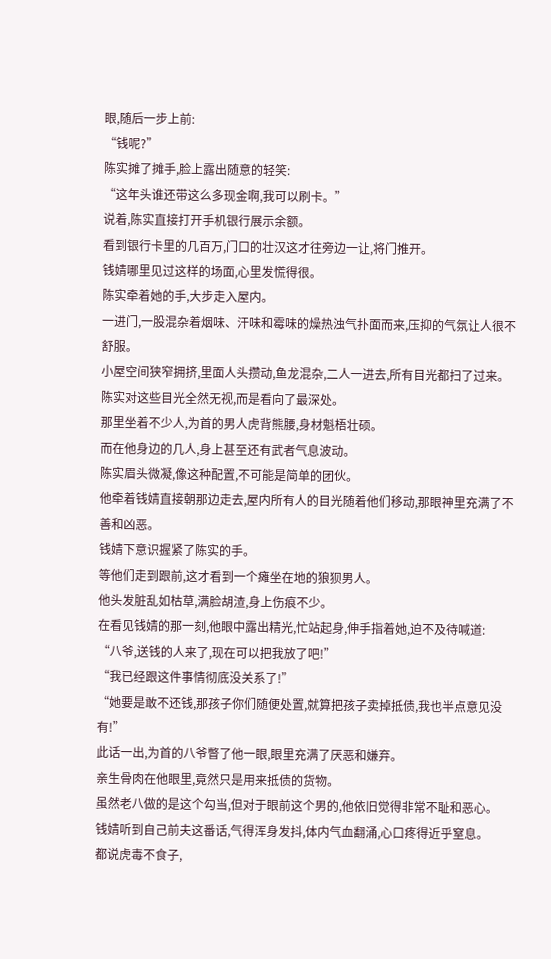眼,随后一步上前:
“钱呢?”
陈实摊了摊手,脸上露出随意的轻笑:
“这年头谁还带这么多现金啊,我可以刷卡。”
说着,陈实直接打开手机银行展示余额。
看到银行卡里的几百万,门口的壮汉这才往旁边一让,将门推开。
钱婧哪里见过这样的场面,心里发慌得很。
陈实牵着她的手,大步走入屋内。
一进门,一股混杂着烟味、汗味和霉味的燥热浊气扑面而来,压抑的气氛让人很不舒服。
小屋空间狭窄拥挤,里面人头攒动,鱼龙混杂,二人一进去,所有目光都扫了过来。
陈实对这些目光全然无视,而是看向了最深处。
那里坐着不少人,为首的男人虎背熊腰,身材魁梧壮硕。
而在他身边的几人,身上甚至还有武者气息波动。
陈实眉头微凝,像这种配置,不可能是简单的团伙。
他牵着钱婧直接朝那边走去,屋内所有人的目光随着他们移动,那眼神里充满了不善和凶恶。
钱婧下意识握紧了陈实的手。
等他们走到跟前,这才看到一个瘫坐在地的狼狈男人。
他头发脏乱如枯草,满脸胡渣,身上伤痕不少。
在看见钱婧的那一刻,他眼中露出精光,忙站起身,伸手指着她,迫不及待喊道:
“八爷,送钱的人来了,现在可以把我放了吧!”
“我已经跟这件事情彻底没关系了!”
“她要是敢不还钱,那孩子你们随便处置,就算把孩子卖掉抵债,我也半点意见没有!”
此话一出,为首的八爷瞥了他一眼,眼里充满了厌恶和嫌弃。
亲生骨肉在他眼里,竟然只是用来抵债的货物。
虽然老八做的是这个勾当,但对于眼前这个男的,他依旧觉得非常不耻和恶心。
钱婧听到自己前夫这番话,气得浑身发抖,体内气血翻涌,心口疼得近乎窒息。
都说虎毒不食子,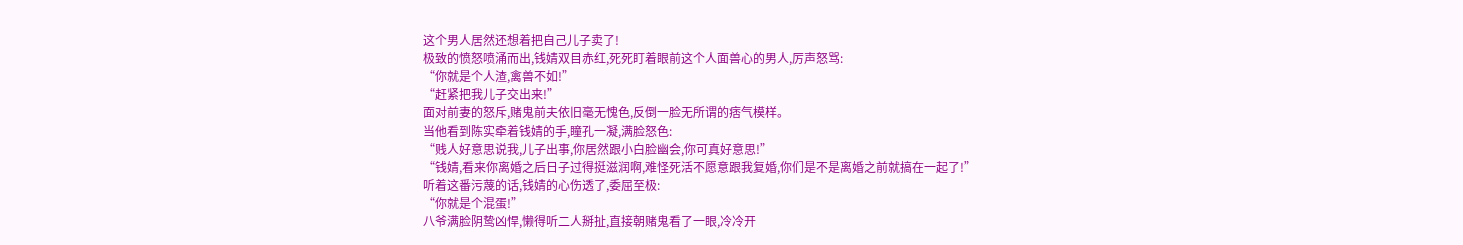这个男人居然还想着把自己儿子卖了!
极致的愤怒喷涌而出,钱婧双目赤红,死死盯着眼前这个人面兽心的男人,厉声怒骂:
“你就是个人渣,禽兽不如!”
“赶紧把我儿子交出来!”
面对前妻的怒斥,赌鬼前夫依旧毫无愧色,反倒一脸无所谓的痞气模样。
当他看到陈实牵着钱婧的手,瞳孔一凝,满脸怒色:
“贱人好意思说我,儿子出事,你居然跟小白脸幽会,你可真好意思!”
“钱婧,看来你离婚之后日子过得挺滋润啊,难怪死活不愿意跟我复婚,你们是不是离婚之前就搞在一起了!”
听着这番污蔑的话,钱婧的心伤透了,委屈至极:
“你就是个混蛋!”
八爷满脸阴鸷凶悍,懒得听二人掰扯,直接朝赌鬼看了一眼,冷冷开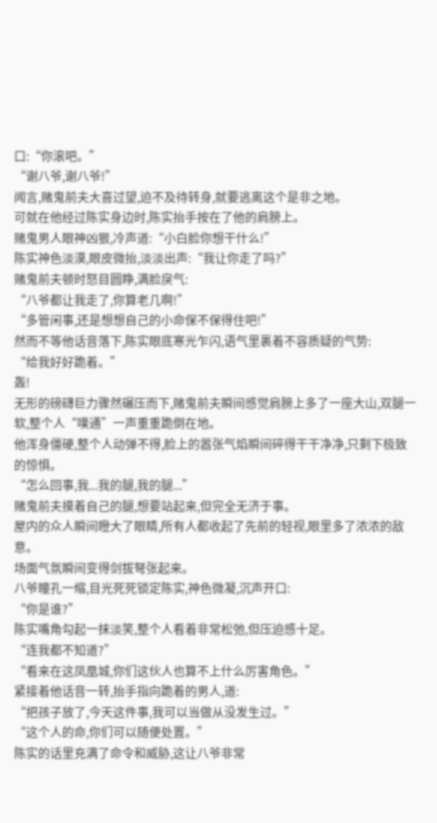口:“你滚吧。”
“谢八爷,谢八爷!”
闻言,赌鬼前夫大喜过望,迫不及待转身,就要逃离这个是非之地。
可就在他经过陈实身边时,陈实抬手按在了他的肩膀上。
赌鬼男人眼神凶狠,冷声道:“小白脸你想干什么!”
陈实神色淡漠,眼皮微抬,淡淡出声:“我让你走了吗?”
赌鬼前夫顿时怒目圆睁,满脸戾气:
“八爷都让我走了,你算老几啊!”
“多管闲事,还是想想自己的小命保不保得住吧!”
然而不等他话音落下,陈实眼底寒光乍闪,语气里裹着不容质疑的气势:
“给我好好跪着。”
轰!
无形的磅礴巨力骤然碾压而下,赌鬼前夫瞬间感觉肩膀上多了一座大山,双腿一软,整个人“噗通”一声重重跪倒在地。
他浑身僵硬,整个人动弹不得,脸上的嚣张气焰瞬间碎得干干净净,只剩下极致的惊惧。
“怎么回事,我...我的腿,我的腿...”
赌鬼前夫摸着自己的腿,想要站起来,但完全无济于事。
屋内的众人瞬间瞪大了眼睛,所有人都收起了先前的轻视,眼里多了浓浓的敌意。
场面气氛瞬间变得剑拔弩张起来。
八爷瞳孔一缩,目光死死锁定陈实,神色微凝,沉声开口:
“你是谁?”
陈实嘴角勾起一抹淡笑,整个人看着非常松弛,但压迫感十足。
“连我都不知道?”
“看来在这凤凰城,你们这伙人也算不上什么厉害角色。”
紧接着他话音一转,抬手指向跪着的男人,道:
“把孩子放了,今天这件事,我可以当做从没发生过。”
“这个人的命,你们可以随便处置。”
陈实的话里充满了命令和威胁,这让八爷非常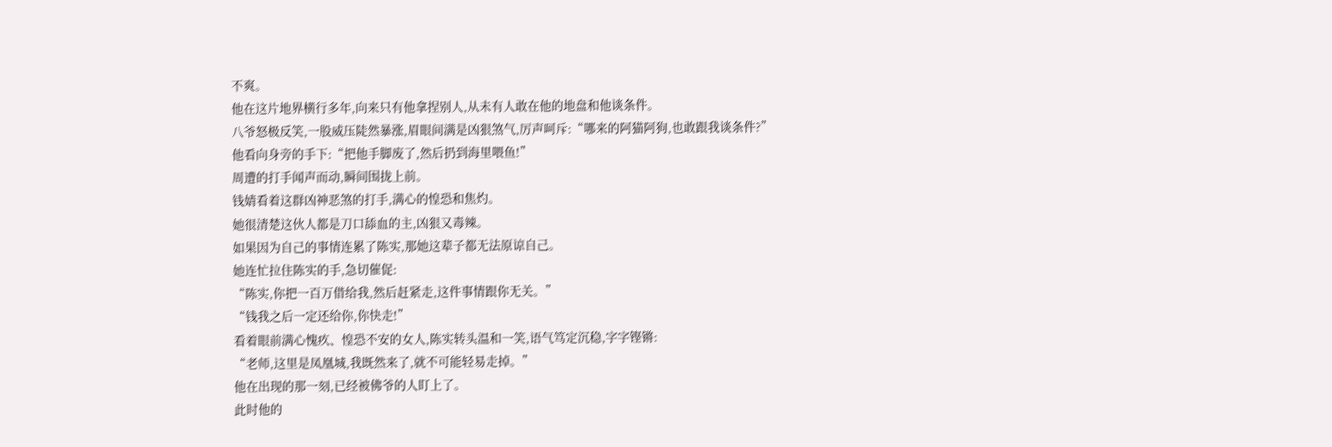不爽。
他在这片地界横行多年,向来只有他拿捏别人,从未有人敢在他的地盘和他谈条件。
八爷怒极反笑,一股威压陡然暴涨,眉眼间满是凶狠煞气,厉声呵斥:“哪来的阿猫阿狗,也敢跟我谈条件?”
他看向身旁的手下:“把他手脚废了,然后扔到海里喂鱼!”
周遭的打手闻声而动,瞬间围拢上前。
钱婧看着这群凶神恶煞的打手,满心的惶恐和焦灼。
她很清楚这伙人都是刀口舔血的主,凶狠又毒辣。
如果因为自己的事情连累了陈实,那她这辈子都无法原谅自己。
她连忙拉住陈实的手,急切催促:
“陈实,你把一百万借给我,然后赶紧走,这件事情跟你无关。”
“钱我之后一定还给你,你快走!”
看着眼前满心愧疚、惶恐不安的女人,陈实转头温和一笑,语气笃定沉稳,字字铿锵:
“老师,这里是凤凰城,我既然来了,就不可能轻易走掉。”
他在出现的那一刻,已经被佛爷的人盯上了。
此时他的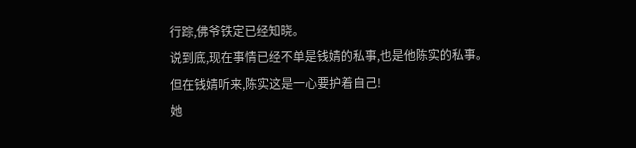行踪,佛爷铁定已经知晓。
说到底,现在事情已经不单是钱婧的私事,也是他陈实的私事。
但在钱婧听来,陈实这是一心要护着自己!
她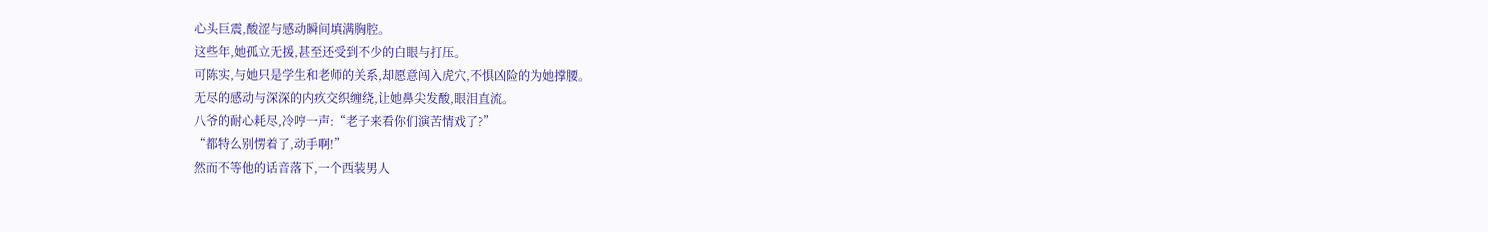心头巨震,酸涩与感动瞬间填满胸腔。
这些年,她孤立无援,甚至还受到不少的白眼与打压。
可陈实,与她只是学生和老师的关系,却愿意闯入虎穴,不惧凶险的为她撑腰。
无尽的感动与深深的内疚交织缠绕,让她鼻尖发酸,眼泪直流。
八爷的耐心耗尽,冷哼一声:“老子来看你们演苦情戏了?”
“都特么别愣着了,动手啊!”
然而不等他的话音落下,一个西装男人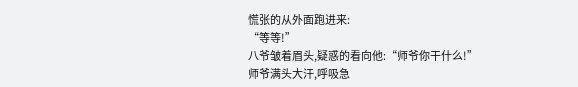慌张的从外面跑进来:
“等等!”
八爷皱着眉头,疑惑的看向他:“师爷你干什么!”
师爷满头大汗,呼吸急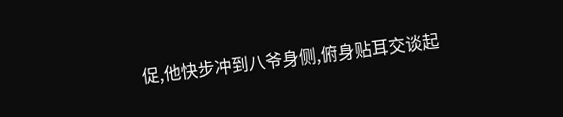促,他快步冲到八爷身侧,俯身贴耳交谈起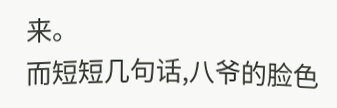来。
而短短几句话,八爷的脸色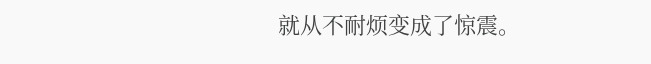就从不耐烦变成了惊震。